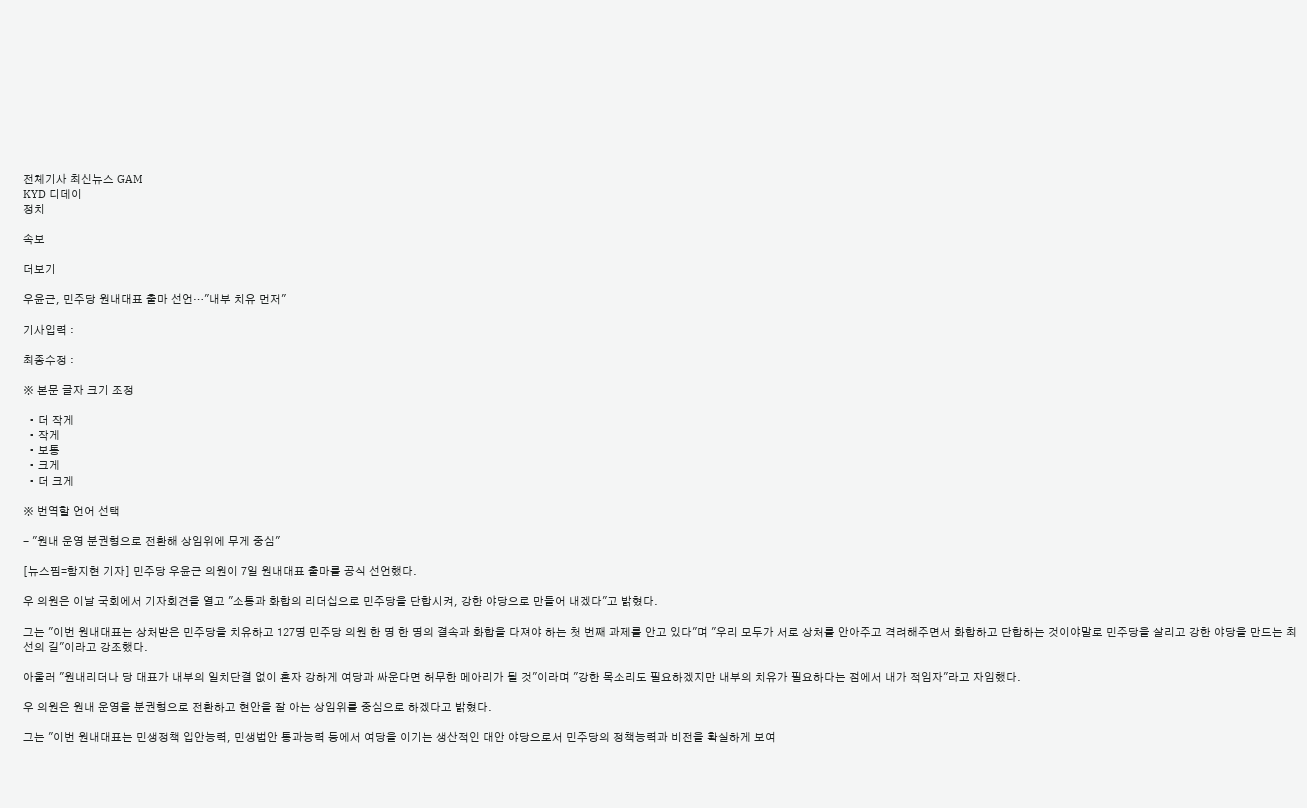전체기사 최신뉴스 GAM
KYD 디데이
정치

속보

더보기

우윤근, 민주당 원내대표 출마 선언…"내부 치유 먼저"

기사입력 :

최종수정 :

※ 본문 글자 크기 조정

  • 더 작게
  • 작게
  • 보통
  • 크게
  • 더 크게

※ 번역할 언어 선택

- "원내 운영 분권형으로 전환해 상임위에 무게 중심"

[뉴스핌=함지현 기자] 민주당 우윤근 의원이 7일 원내대표 출마를 공식 선언했다.

우 의원은 이날 국회에서 기자회견을 열고 "소통과 화합의 리더십으로 민주당을 단합시켜, 강한 야당으로 만들어 내겠다"고 밝혔다.

그는 "이번 원내대표는 상처받은 민주당을 치유하고 127명 민주당 의원 한 명 한 명의 결속과 화합을 다져야 하는 첫 번째 과제를 안고 있다"며 "우리 모두가 서로 상처를 안아주고 격려해주면서 화합하고 단합하는 것이야말로 민주당을 살리고 강한 야당을 만드는 최선의 길"이라고 강조했다.

아울러 "원내리더나 당 대표가 내부의 일치단결 없이 혼자 강하게 여당과 싸운다면 허무한 메아리가 될 것"이라며 "강한 목소리도 필요하겠지만 내부의 치유가 필요하다는 점에서 내가 적임자"라고 자임했다.

우 의원은 원내 운영을 분권형으로 전환하고 현안을 잘 아는 상임위를 중심으로 하겠다고 밝혔다.

그는 "이번 원내대표는 민생정책 입안능력, 민생법안 통과능력 등에서 여당을 이기는 생산적인 대안 야당으로서 민주당의 정책능력과 비전을 확실하게 보여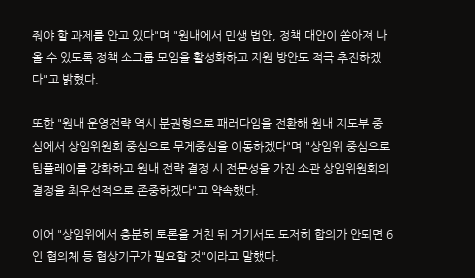줘야 할 과제를 안고 있다"며 "원내에서 민생 법안, 정책 대안이 쏟아져 나올 수 있도록 정책 소그룹 모임을 활성화하고 지원 방안도 적극 추진하겠다"고 밝혔다.

또한 "원내 운영전략 역시 분권형으로 패러다임을 전환해 원내 지도부 중심에서 상임위원회 중심으로 무게중심을 이동하겠다"며 "상임위 중심으로 팀플레이를 강화하고 원내 전략 결정 시 전문성을 가진 소관 상임위원회의 결정을 최우선적으로 존중하겠다"고 약속했다.

이어 "상임위에서 충분히 토론을 거친 뒤 거기서도 도저히 합의가 안되면 6인 협의체 등 협상기구가 필요할 것"이라고 말했다.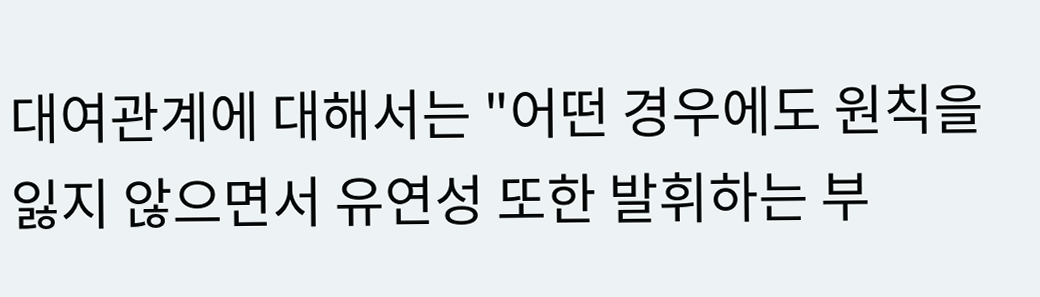대여관계에 대해서는 "어떤 경우에도 원칙을 잃지 않으면서 유연성 또한 발휘하는 부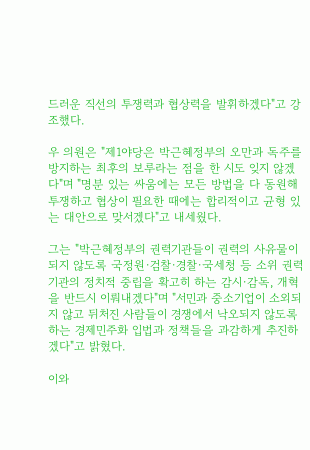드러운 직선의 투쟁력과 협상력을 발휘하겠다"고 강조했다.

우 의원은 "제1야당은 박근혜정부의 오만과 독주를 방지하는 최후의 보루라는 점을 한 시도 잊지 않겠다"며 "명분 있는 싸움에는 모든 방법을 다 동원해 투쟁하고 협상이 필요한 때에는 합리적이고 균형 있는 대안으로 맞서겠다"고 내세웠다.

그는 "박근혜정부의 권력기관들이 권력의 사유물이 되지 않도록 국정원·검찰·경찰·국세청 등 소위 권력기관의 정치적 중립을 확고히 하는 감시·감독, 개혁을 반드시 이뤄내겠다"며 "서민과 중소기업이 소외되지 않고 뒤처진 사람들이 경쟁에서 낙오되지 않도록 하는 경제민주화 입법과 정책들을 과감하게 추진하겠다"고 밝혔다.

이와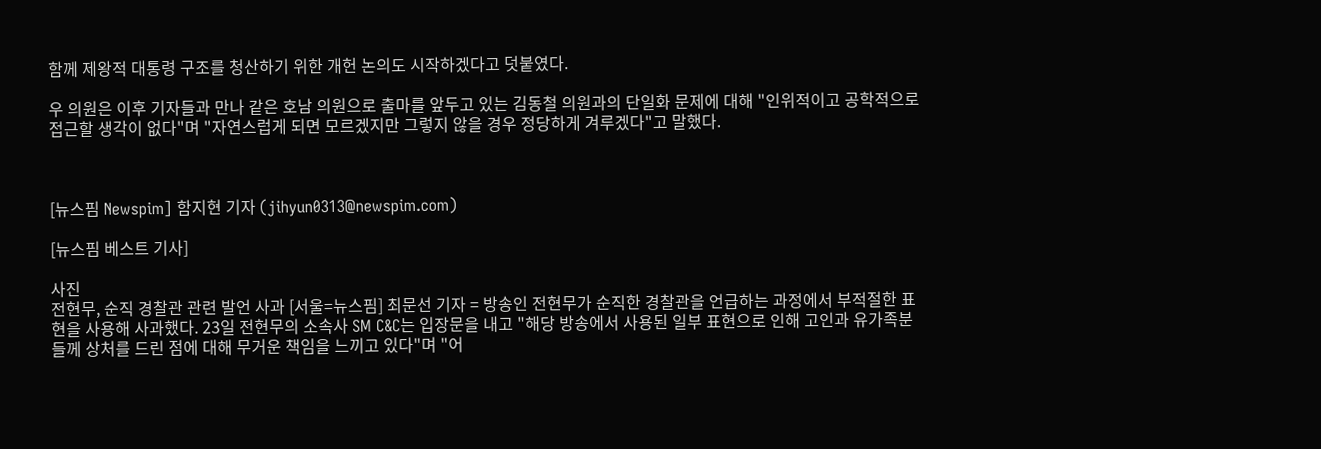함께 제왕적 대통령 구조를 청산하기 위한 개헌 논의도 시작하겠다고 덧붙였다.

우 의원은 이후 기자들과 만나 같은 호남 의원으로 출마를 앞두고 있는 김동철 의원과의 단일화 문제에 대해 "인위적이고 공학적으로 접근할 생각이 없다"며 "자연스럽게 되면 모르겠지만 그렇지 않을 경우 정당하게 겨루겠다"고 말했다.



[뉴스핌 Newspim] 함지현 기자 (jihyun0313@newspim.com)

[뉴스핌 베스트 기사]

사진
전현무, 순직 경찰관 관련 발언 사과 [서울=뉴스핌] 최문선 기자 = 방송인 전현무가 순직한 경찰관을 언급하는 과정에서 부적절한 표현을 사용해 사과했다. 23일 전현무의 소속사 SM C&C는 입장문을 내고 "해당 방송에서 사용된 일부 표현으로 인해 고인과 유가족분들께 상처를 드린 점에 대해 무거운 책임을 느끼고 있다"며 "어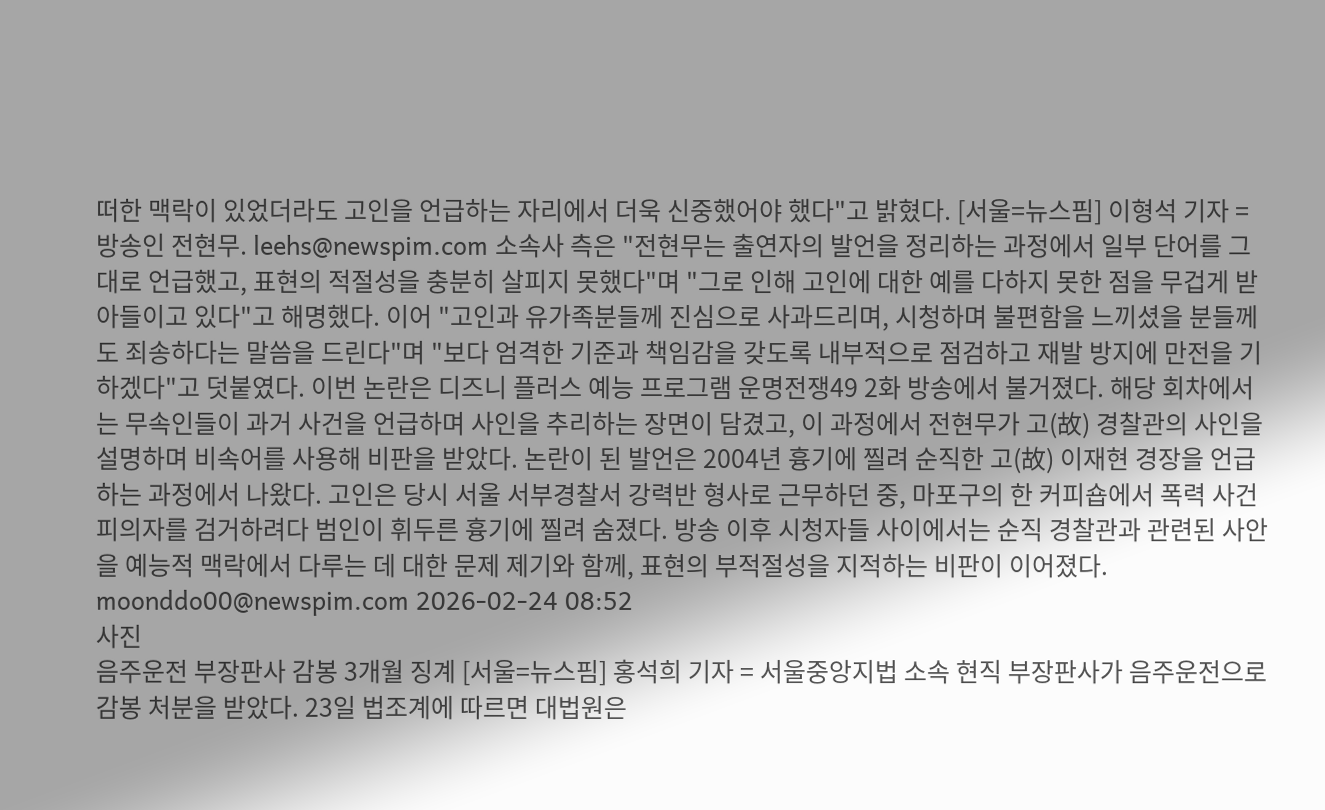떠한 맥락이 있었더라도 고인을 언급하는 자리에서 더욱 신중했어야 했다"고 밝혔다. [서울=뉴스핌] 이형석 기자 = 방송인 전현무. leehs@newspim.com 소속사 측은 "전현무는 출연자의 발언을 정리하는 과정에서 일부 단어를 그대로 언급했고, 표현의 적절성을 충분히 살피지 못했다"며 "그로 인해 고인에 대한 예를 다하지 못한 점을 무겁게 받아들이고 있다"고 해명했다. 이어 "고인과 유가족분들께 진심으로 사과드리며, 시청하며 불편함을 느끼셨을 분들께도 죄송하다는 말씀을 드린다"며 "보다 엄격한 기준과 책임감을 갖도록 내부적으로 점검하고 재발 방지에 만전을 기하겠다"고 덧붙였다. 이번 논란은 디즈니 플러스 예능 프로그램 운명전쟁49 2화 방송에서 불거졌다. 해당 회차에서는 무속인들이 과거 사건을 언급하며 사인을 추리하는 장면이 담겼고, 이 과정에서 전현무가 고(故) 경찰관의 사인을 설명하며 비속어를 사용해 비판을 받았다. 논란이 된 발언은 2004년 흉기에 찔려 순직한 고(故) 이재현 경장을 언급하는 과정에서 나왔다. 고인은 당시 서울 서부경찰서 강력반 형사로 근무하던 중, 마포구의 한 커피숍에서 폭력 사건 피의자를 검거하려다 범인이 휘두른 흉기에 찔려 숨졌다. 방송 이후 시청자들 사이에서는 순직 경찰관과 관련된 사안을 예능적 맥락에서 다루는 데 대한 문제 제기와 함께, 표현의 부적절성을 지적하는 비판이 이어졌다. moonddo00@newspim.com 2026-02-24 08:52
사진
음주운전 부장판사 감봉 3개월 징계 [서울=뉴스핌] 홍석희 기자 = 서울중앙지법 소속 현직 부장판사가 음주운전으로 감봉 처분을 받았다. 23일 법조계에 따르면 대법원은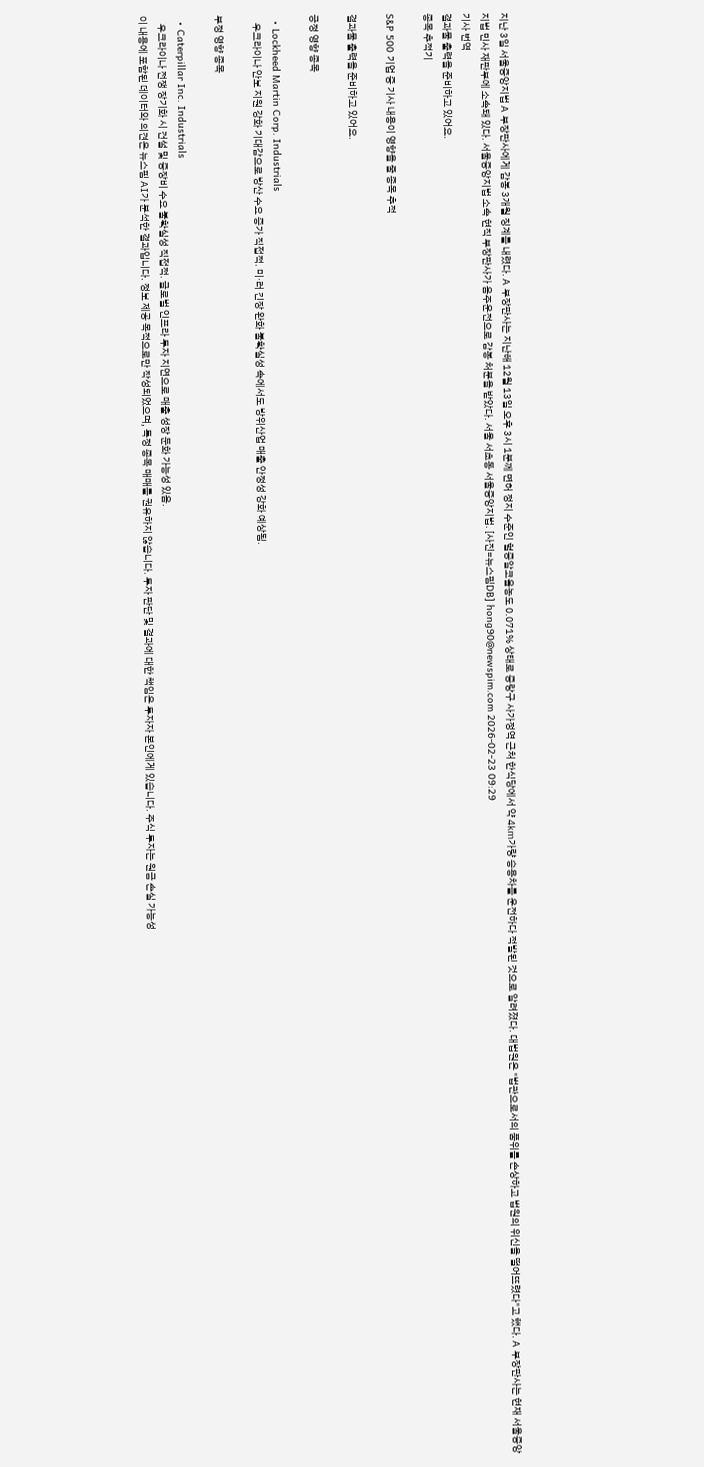지난 3일 서울중앙지법 A 부장판사에게 감봉 3개월 징계를 내렸다. A 부장판사는 지난해 12월 13일 오후 3시 1분께 면허 정지 수준인 혈중알코올농도 0.071% 상태로 중랑구 사가정역 근처 한식당에서 약 4㎞가량 승용차를 운전하다 적발된 것으로 알려졌다. 대법원은 "법관으로서의 품위를 손상하고 법원의 위신을 떨어뜨렸다"고 했다. A 부장판사는 현재 서울중앙지법 민사 재판부에 소속돼 있다. 서울중앙지법 소속 현직 부장판사가 음주운전으로 감봉 처분을 받았다. 서울 서초동 서울중앙지법. [사진=뉴스핌DB] hong90@newspim.com 2026-02-23 09:29
기사 번역
결과물 출력을 준비하고 있어요.
종목 추적기

S&P 500 기업 중 기사 내용이 영향을 줄 종목 추적

결과물 출력을 준비하고 있어요.

긍정 영향 종목

  • Lockheed Martin Corp. Industrials
    우크라이나 안보 지원 강화 기대감으로 방산 수요 증가 직접적. 미·러 긴장 완화 불확실성 속에서도 방위산업 매출 안정성 강화 예상됨.

부정 영향 종목

  • Caterpillar Inc. Industrials
    우크라이나 전쟁 장기화 시 건설 및 중장비 수요 불확실성 직접적. 글로벌 인프라 투자 지연으로 매출 성장 둔화 가능성 있음.
이 내용에 포함된 데이터와 의견은 뉴스핌 AI가 분석한 결과입니다. 정보 제공 목적으로만 작성되었으며, 특정 종목 매매를 권유하지 않습니다. 투자 판단 및 결과에 대한 책임은 투자자 본인에게 있습니다. 주식 투자는 원금 손실 가능성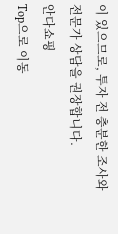이 있으므로, 투자 전 충분한 조사와 전문가 상담을 권장합니다.
안다쇼핑
Top으로 이동